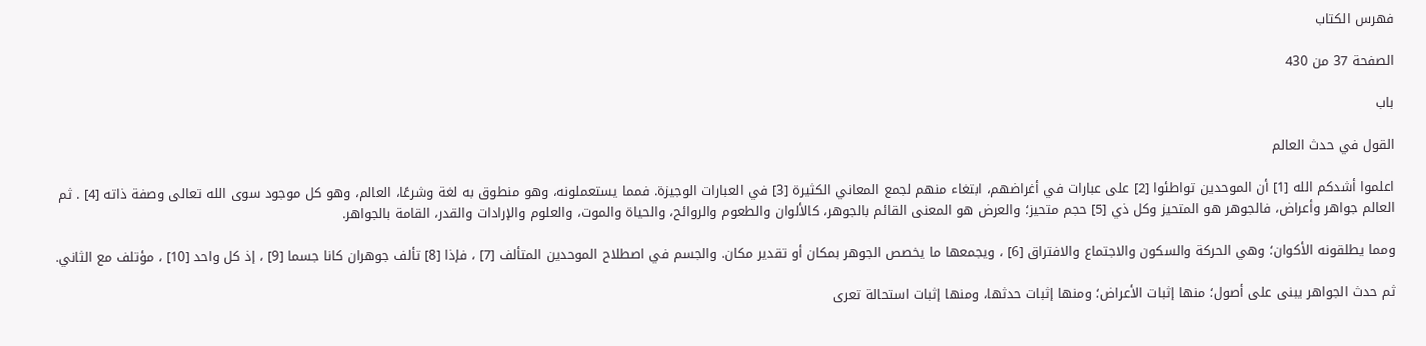فهرس الكتاب

الصفحة 37 من 430

باب

القول في حدث العالم

اعلموا أشدكم الله [1] أن الموحدين تواطئوا [2] على عبارات في أغراضهم، ابتغاء منهم لجمع المعاني الكثيرة [3] في العبارات الوجيزة. فمما يستعملونه، وهو منطوق به لغة وشرعًا، العالم، وهو كل موجود سوى الله تعالى وصفة ذاته [4] . ثم العالم جواهر وأعراض، فالجوهر هو المتحيز وكل ذي [5] حجم متحيز؛ والعرض هو المعنى القائم بالجوهر، كالألوان والطعوم والروائح، والحياة والموت، والعلوم والإرادات والقدر، القامة بالجواهر.

ومما يطلقونه الأكوان؛ وهي الحركة والسكون والاجتماع والافتراق [6] ، ويجمعها ما يخصص الجوهر بمكان أو تقدير مكان. والجسم في اصطلاح الموحدين المتألف [7] ، فإذا [8] تألف جوهران كانا جسما [9] ، إذ كل واحد [10] ، مؤتلف مع الثاني.

ثم حدث الجواهر يبنى على أصول؛ منها إثبات الأعراض؛ ومنها إثبات حدثها، ومنها إثبات استحالة تعرى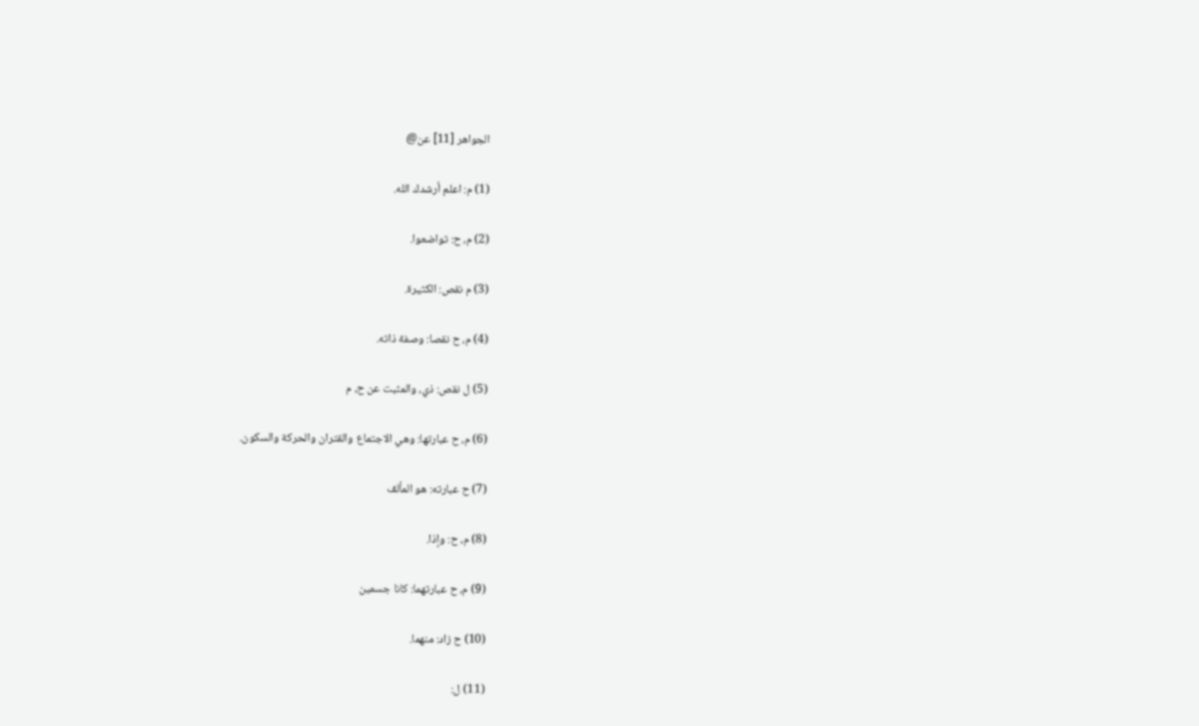الجواهر [11] عن@

(1) م: اعلم أرشدك الله.

(2) م، ح: تواضعوا.

(3) م نقص: الكثيرة.

(4) م، ح نقصا: وصفة ذاته.

(5) ل نقص: ذي، والمثبت عن ح، م

(6) م، ح عبارتها: وهي الاجتماع والقتران والحركة والسكون.

(7) ح عبارته: هو المألف

(8) م، ح: وإذا.

(9) م، ح عبارتهما: كانا جسمين

(10) ح زاد: منهما.

(11) ل: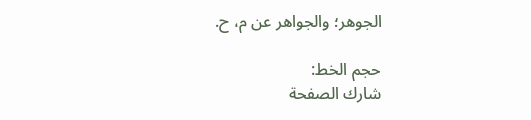الجوهر؛ والجواهر عن م، ح.

حجم الخط:
شارك الصفحة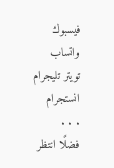فيسبوك واتساب تويتر تليجرام انستجرام
. . .
فضلًا انتظر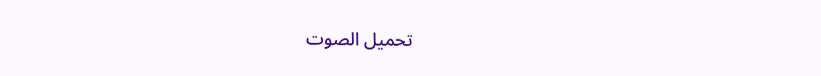تحميل الصوت